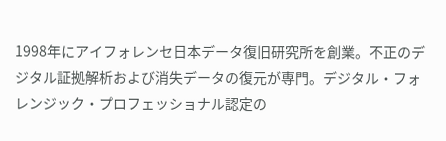1998年にアイフォレンセ日本データ復旧研究所を創業。不正のデジタル証拠解析および消失データの復元が専門。デジタル・フォレンジック・プロフェッショナル認定の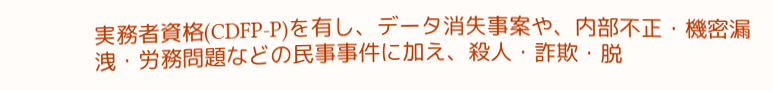実務者資格(CDFP-P)を有し、データ消失事案や、内部不正・機密漏洩・労務問題などの民事事件に加え、殺人・詐欺・脱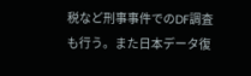税など刑事事件でのDF調査も行う。また日本データ復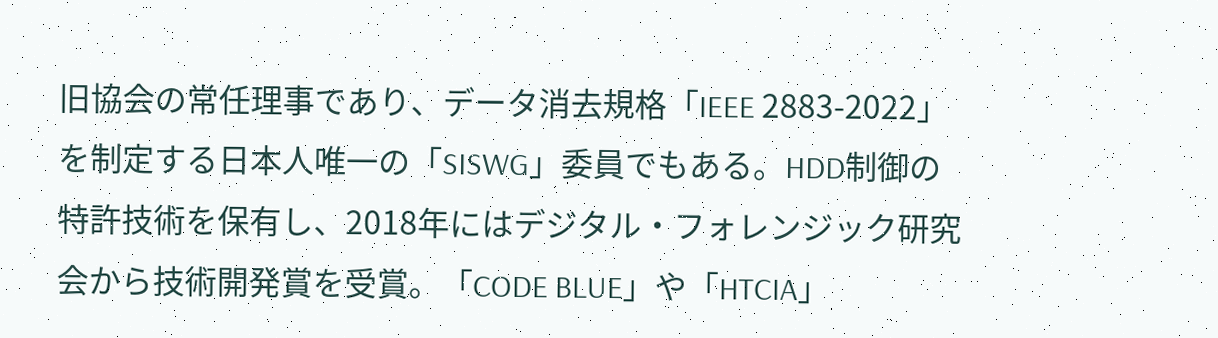旧協会の常任理事であり、データ消去規格「IEEE 2883-2022」を制定する日本人唯一の「SISWG」委員でもある。HDD制御の特許技術を保有し、2018年にはデジタル・フォレンジック研究会から技術開発賞を受賞。「CODE BLUE」や「HTCIA」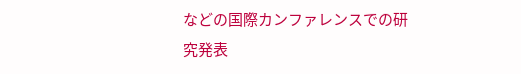などの国際カンファレンスでの研究発表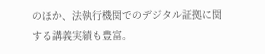のほか、法執行機関でのデジタル証拠に関する講義実績も豊富。